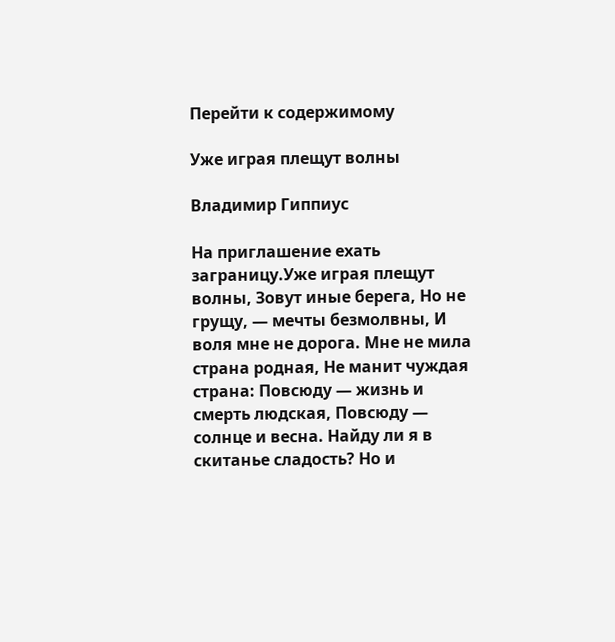Перейти к содержимому

Уже играя плещут волны

Владимир Гиппиус

На приглашение ехать заграницу.Уже играя плещут волны, Зовут иные берега, Но не грущу, — мечты безмолвны, И воля мне не дорога. Мне не мила страна родная, Не манит чуждая страна: Повсюду — жизнь и смерть людская, Повсюду — солнце и весна. Найду ли я в скитанье сладость? Но и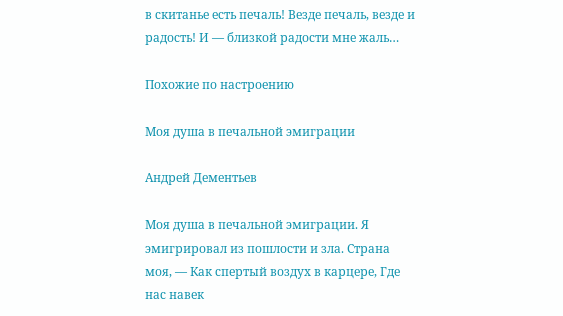в скитанье есть печаль! Везде печаль, везде и радость! И — близкой радости мне жаль…

Похожие по настроению

Моя душа в печальной эмиграции

Андрей Дементьев

Моя душа в печальной эмиграции. Я эмигрировал из пошлости и зла. Страна моя, — Как спертый воздух в карцере, Где нас навек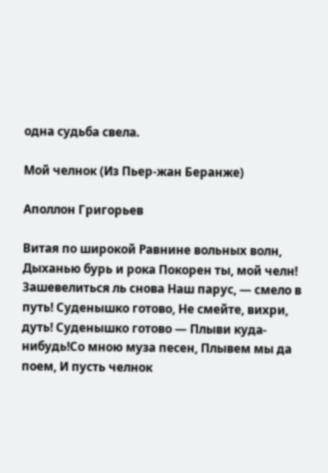одна судьба свела.

Мой челнок (Из Пьер-жан Беранже)

Аполлон Григорьев

Витая по широкой Равнине вольных волн, Дыханью бурь и рока Покорен ты, мой челн! Зашевелиться ль снова Наш парус, — смело в путь! Суденышко готово, Не смейте, вихри, дуть! Суденышко готово — Плыви куда-нибудь!Со мною муза песен, Плывем мы да поем, И пусть челнок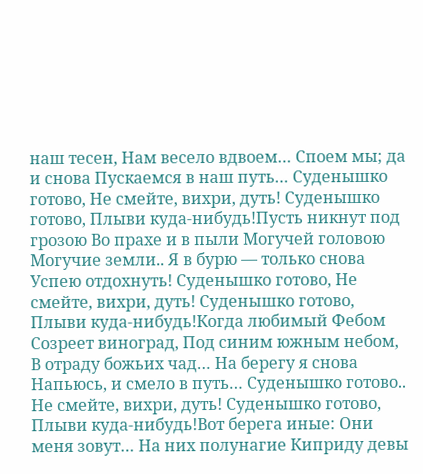наш тесен, Нам весело вдвоем… Споем мы; да и снова Пускаемся в наш путь… Суденышко готово, Не смейте, вихри, дуть! Суденышко готово, Плыви куда-нибудь!Пусть никнут под грозою Во прахе и в пыли Могучей головою Могучие земли.. Я в бурю — только снова Успею отдохнуть! Суденышко готово, Не смейте, вихри, дуть! Суденышко готово, Плыви куда-нибудь!Когда любимый Фебом Созреет виноград, Под синим южным небом, В отраду божьих чад… На берегу я снова Напьюсь, и смело в путь… Суденышко готово.. Не смейте, вихри, дуть! Суденышко готово, Плыви куда-нибудь!Вот берега иные: Они меня зовут… На них полунагие Киприду девы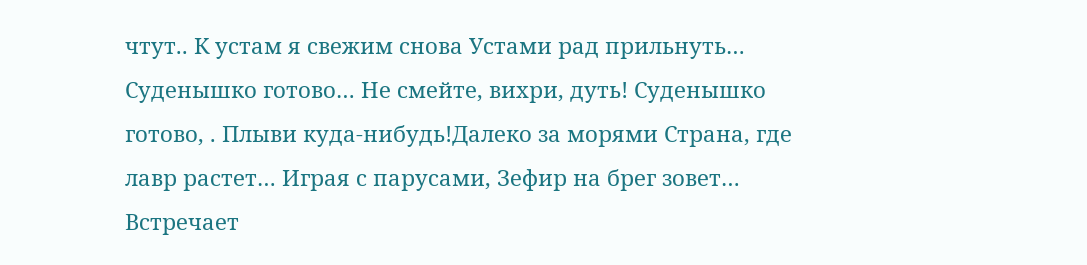чтут.. К устам я свежим снова Устами рад прильнуть… Суденышко готово… Не смейте, вихри, дуть! Суденышко готово, . Плыви куда-нибудь!Далеко за морями Страна, где лавр растет… Играя с парусами, Зефир на брег зовет… Встречает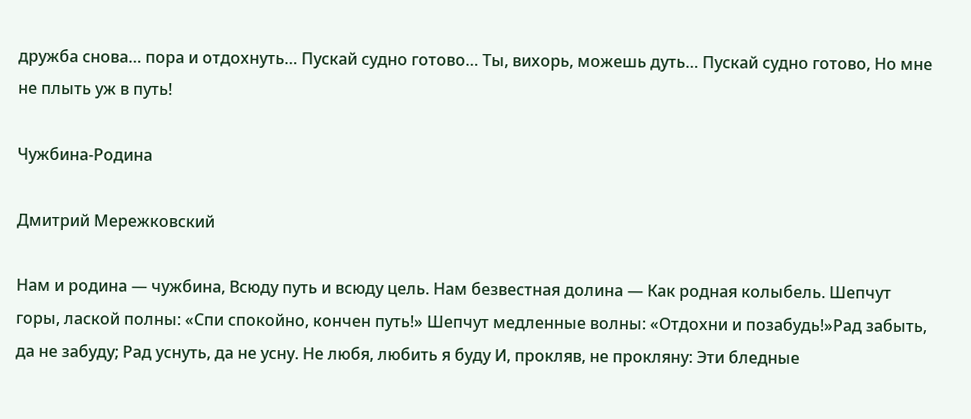дружба снова… пора и отдохнуть… Пускай судно готово… Ты, вихорь, можешь дуть… Пускай судно готово, Но мне не плыть уж в путь!

Чужбина-Родина

Дмитрий Мережковский

Нам и родина — чужбина, Всюду путь и всюду цель. Нам безвестная долина — Как родная колыбель. Шепчут горы, лаской полны: «Спи спокойно, кончен путь!» Шепчут медленные волны: «Отдохни и позабудь!»Рад забыть, да не забуду; Рад уснуть, да не усну. Не любя, любить я буду И, прокляв, не прокляну: Эти бледные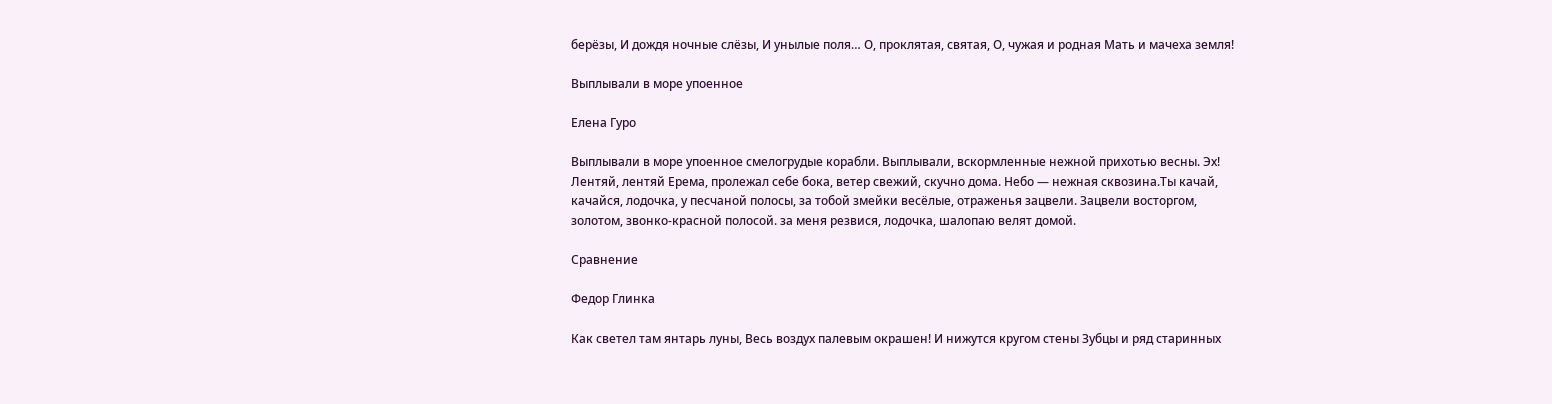берёзы, И дождя ночные слёзы, И унылые поля… О, проклятая, святая, О, чужая и родная Мать и мачеха земля!

Выплывали в море упоенное

Елена Гуро

Выплывали в море упоенное смелогрудые корабли. Выплывали, вскормленные нежной прихотью весны. Эх! Лентяй, лентяй Ерема, пролежал себе бока, ветер свежий, скучно дома. Небо — нежная сквозина.Ты качай, качайся, лодочка, у песчаной полосы, за тобой змейки весёлые, отраженья зацвели. Зацвели восторгом, золотом, звонко-красной полосой. за меня резвися, лодочка, шалопаю велят домой.

Сравнение

Федор Глинка

Как светел там янтарь луны, Весь воздух палевым окрашен! И нижутся кругом стены Зубцы и ряд старинных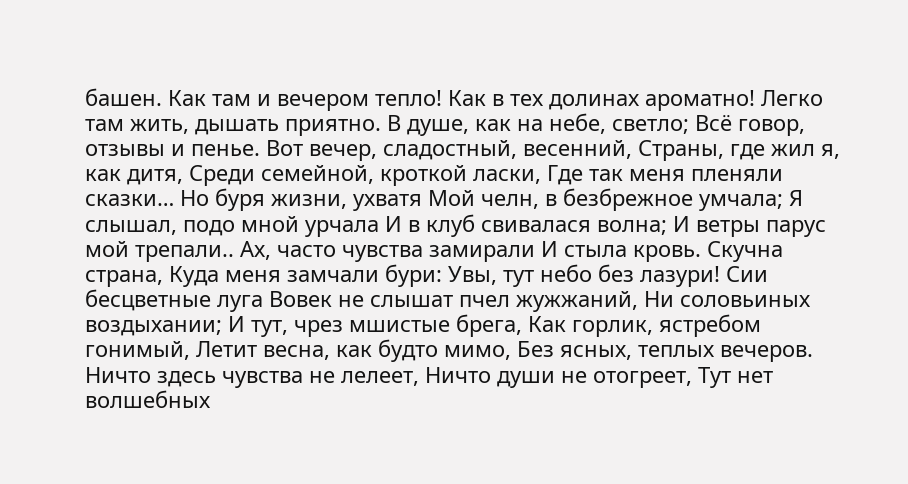башен. Как там и вечером тепло! Как в тех долинах ароматно! Легко там жить, дышать приятно. В душе, как на небе, светло; Всё говор, отзывы и пенье. Вот вечер, сладостный, весенний, Страны, где жил я, как дитя, Среди семейной, кроткой ласки, Где так меня пленяли сказки… Но буря жизни, ухватя Мой челн, в безбрежное умчала; Я слышал, подо мной урчала И в клуб свивалася волна; И ветры парус мой трепали.. Ах, часто чувства замирали И стыла кровь. Скучна страна, Куда меня замчали бури: Увы, тут небо без лазури! Сии бесцветные луга Вовек не слышат пчел жужжаний, Ни соловьиных воздыхании; И тут, чрез мшистые брега, Как горлик, ястребом гонимый, Летит весна, как будто мимо, Без ясных, теплых вечеров. Ничто здесь чувства не лелеет, Ничто души не отогреет, Тут нет волшебных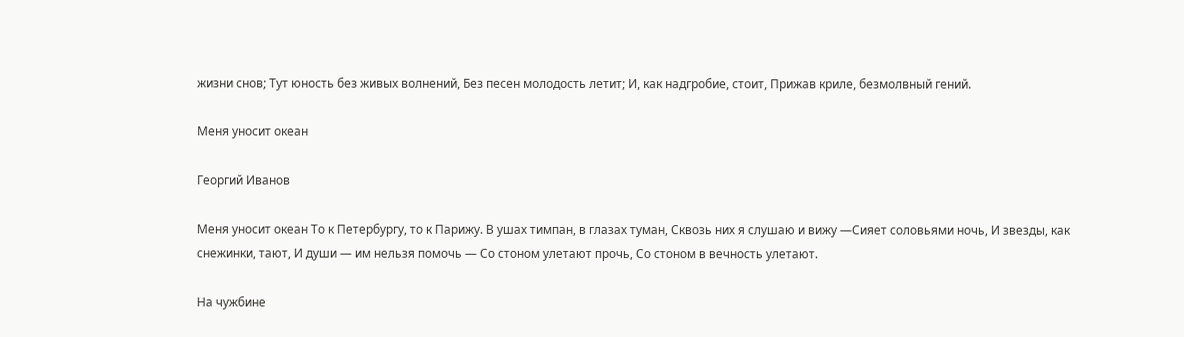жизни снов; Тут юность без живых волнений, Без песен молодость летит; И, как надгробие, стоит, Прижав криле, безмолвный гений.

Меня уносит океан

Георгий Иванов

Меня уносит океан То к Петербургу, то к Парижу. В ушах тимпан, в глазах туман, Сквозь них я слушаю и вижу —Сияет соловьями ночь, И звезды, как снежинки, тают, И души — им нельзя помочь — Со стоном улетают прочь, Со стоном в вечность улетают.

На чужбине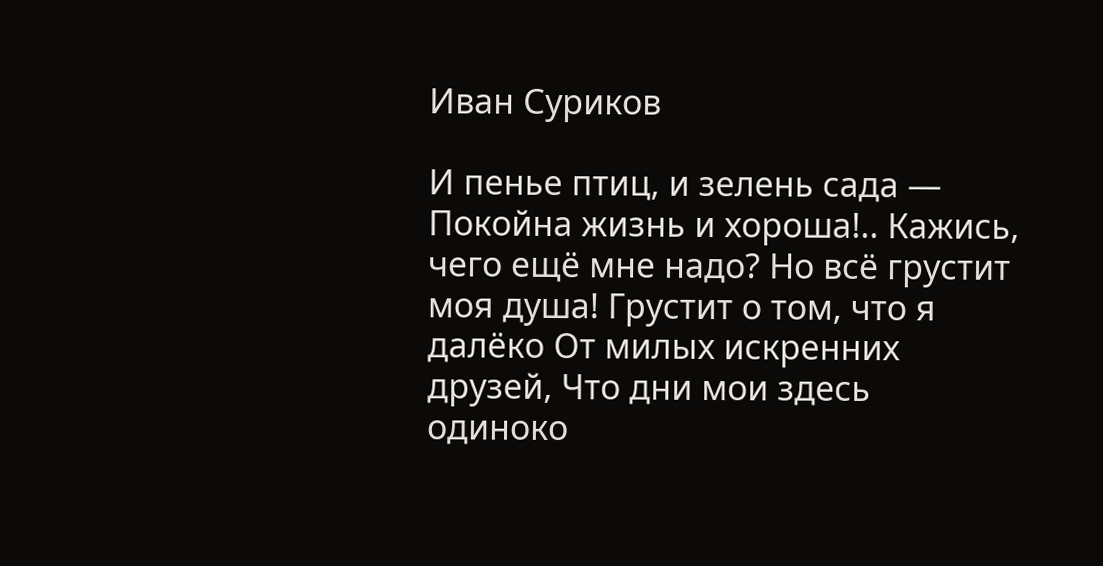Иван Суриков

И пенье птиц, и зелень сада — Покойна жизнь и хороша!.. Кажись, чего ещё мне надо? Но всё грустит моя душа! Грустит о том, что я далёко От милых искренних друзей, Что дни мои здесь одиноко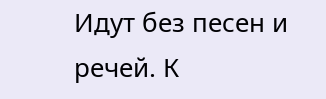Идут без песен и речей. К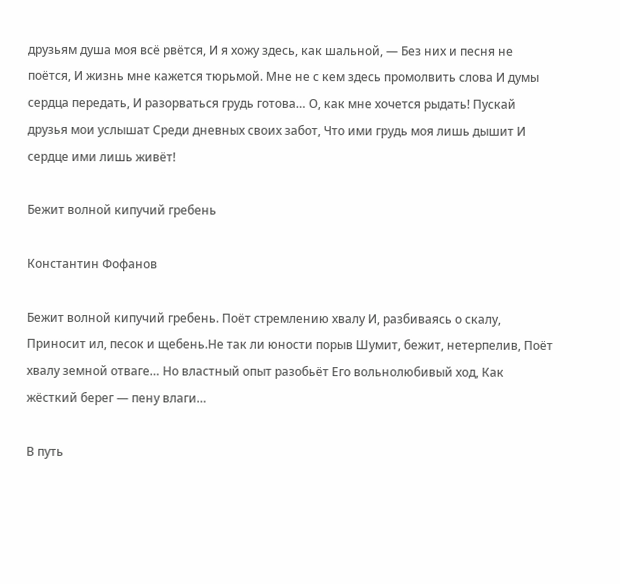друзьям душа моя всё рвётся, И я хожу здесь, как шальной, — Без них и песня не поётся, И жизнь мне кажется тюрьмой. Мне не с кем здесь промолвить слова И думы сердца передать, И разорваться грудь готова… О, как мне хочется рыдать! Пускай друзья мои услышат Среди дневных своих забот, Что ими грудь моя лишь дышит И сердце ими лишь живёт!

Бежит волной кипучий гребень

Константин Фофанов

Бежит волной кипучий гребень. Поёт стремлению хвалу И, разбиваясь о скалу, Приносит ил, песок и щебень.Не так ли юности порыв Шумит, бежит, нетерпелив, Поёт хвалу земной отваге… Но властный опыт разобьёт Его вольнолюбивый ход, Как жёсткий берег — пену влаги…

В путь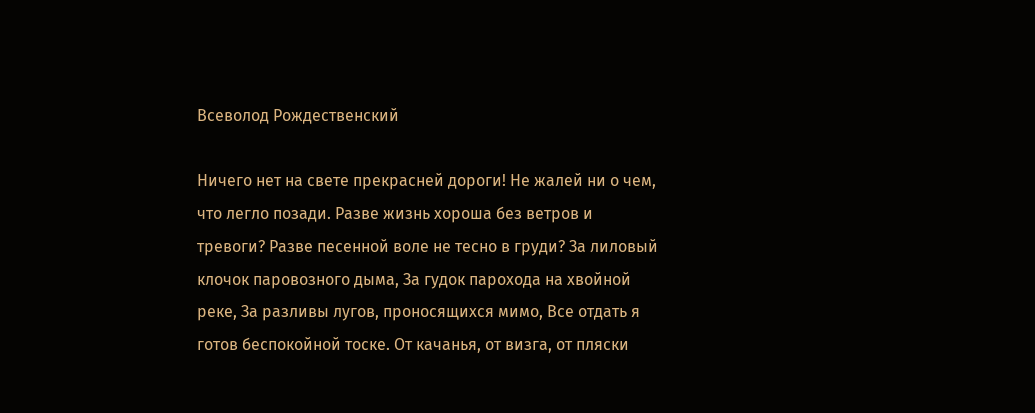Всеволод Рождественский

Ничего нет на свете прекрасней дороги! Не жалей ни о чем, что легло позади. Разве жизнь хороша без ветров и тревоги? Разве песенной воле не тесно в груди? За лиловый клочок паровозного дыма, За гудок парохода на хвойной реке, За разливы лугов, проносящихся мимо, Все отдать я готов беспокойной тоске. От качанья, от визга, от пляски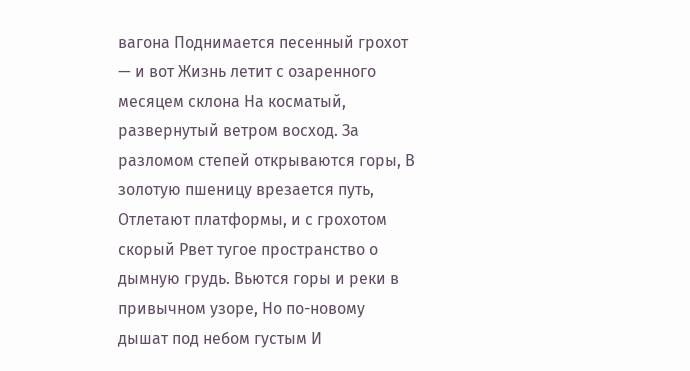вагона Поднимается песенный грохот — и вот Жизнь летит с озаренного месяцем склона На косматый, развернутый ветром восход. За разломом степей открываются горы, В золотую пшеницу врезается путь, Отлетают платформы, и с грохотом скорый Рвет тугое пространство о дымную грудь. Вьются горы и реки в привычном узоре, Но по-новому дышат под небом густым И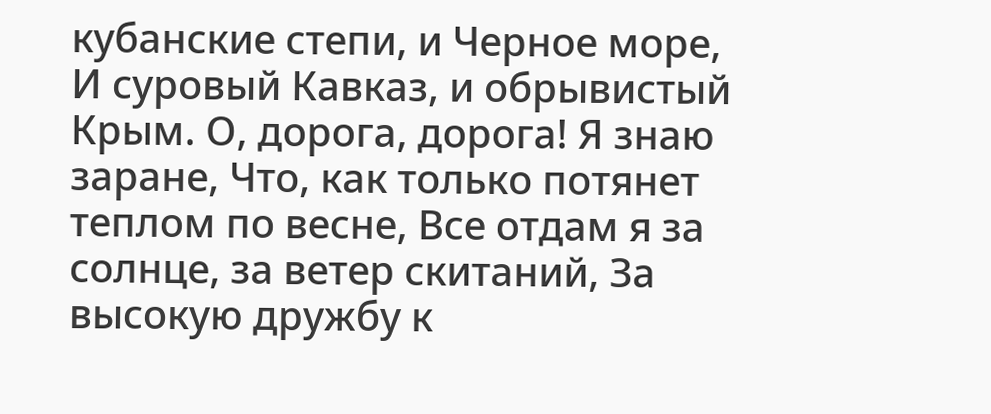кубанские степи, и Черное море, И суровый Кавказ, и обрывистый Крым. О, дорога, дорога! Я знаю заране, Что, как только потянет теплом по весне, Все отдам я за солнце, за ветер скитаний, За высокую дружбу к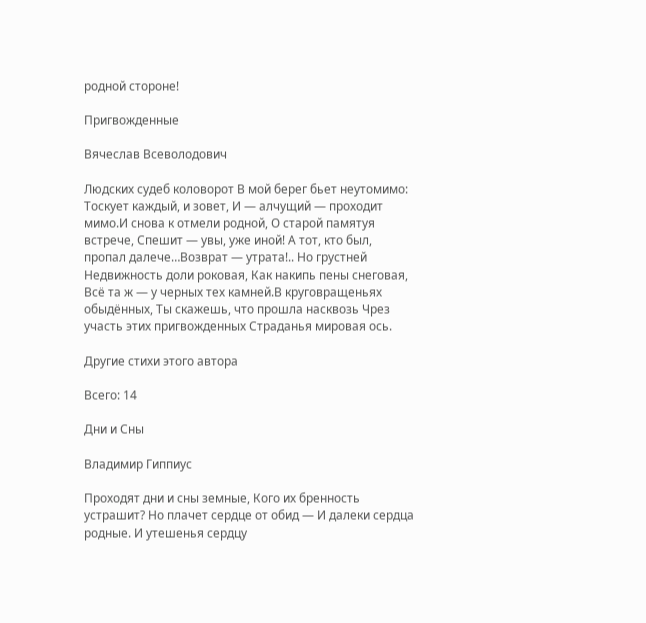родной стороне!

Пригвожденные

Вячеслав Всеволодович

Людских судеб коловорот В мой берег бьет неутомимо: Тоскует каждый, и зовет, И — алчущий — проходит мимо.И снова к отмели родной, О старой памятуя встрече, Спешит — увы, уже иной! А тот, кто был, пропал далече…Возврат — утрата!.. Но грустней Недвижность доли роковая, Как накипь пены снеговая, Всё та ж — у черных тех камней.В круговращеньях обыдённых, Ты скажешь, что прошла насквозь Чрез участь этих пригвожденных Страданья мировая ось.

Другие стихи этого автора

Всего: 14

Дни и Сны

Владимир Гиппиус

Проходят дни и сны земные, Кого их бренность устрашит? Но плачет сердце от обид — И далеки сердца родные. И утешенья сердцу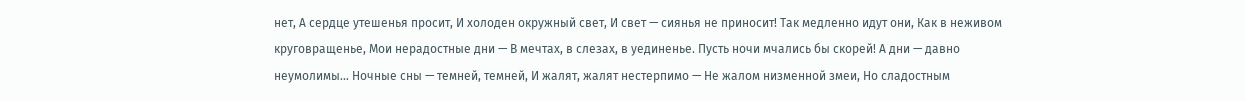нет, А сердце утешенья просит, И холоден окружный свет, И свет — сиянья не приносит! Так медленно идут они, Как в неживом круговращенье, Мои нерадостные дни — В мечтах, в слезах, в уединенье. Пусть ночи мчались бы скорей! А дни — давно неумолимы… Ночные сны — темней, темней, И жалят, жалят нестерпимо — Не жалом низменной змеи, Но сладостным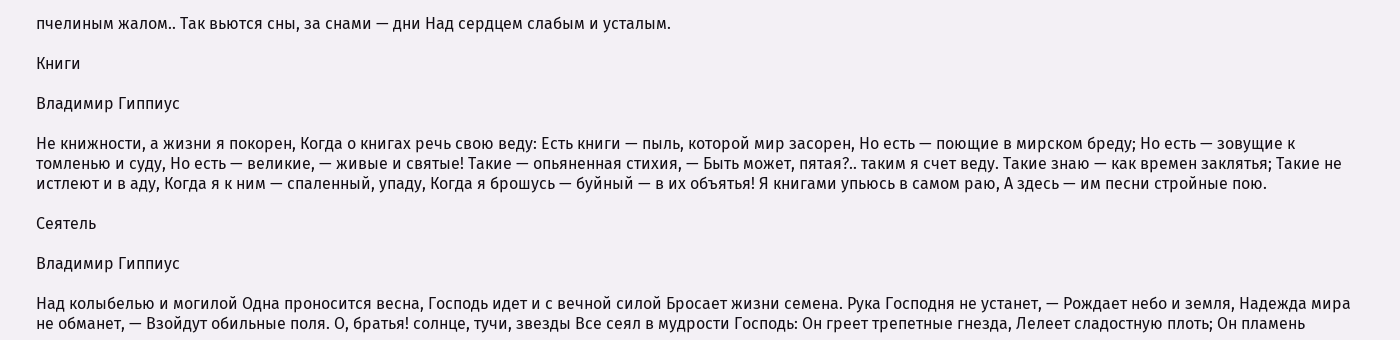пчелиным жалом.. Так вьются сны, за снами — дни Над сердцем слабым и усталым.

Книги

Владимир Гиппиус

Не книжности, а жизни я покорен, Когда о книгах речь свою веду: Есть книги — пыль, которой мир засорен, Но есть — поющие в мирском бреду; Но есть — зовущие к томленью и суду, Но есть — великие, — живые и святые! Такие — опьяненная стихия, — Быть может, пятая?.. таким я счет веду. Такие знаю — как времен заклятья; Такие не истлеют и в аду, Когда я к ним — спаленный, упаду, Когда я брошусь — буйный — в их объятья! Я книгами упьюсь в самом раю, А здесь — им песни стройные пою.

Сеятель

Владимир Гиппиус

Над колыбелью и могилой Одна проносится весна, Господь идет и с вечной силой Бросает жизни семена. Рука Господня не устанет, — Рождает небо и земля, Надежда мира не обманет, — Взойдут обильные поля. О, братья! солнце, тучи, звезды Все сеял в мудрости Господь: Он греет трепетные гнезда, Лелеет сладостную плоть; Он пламень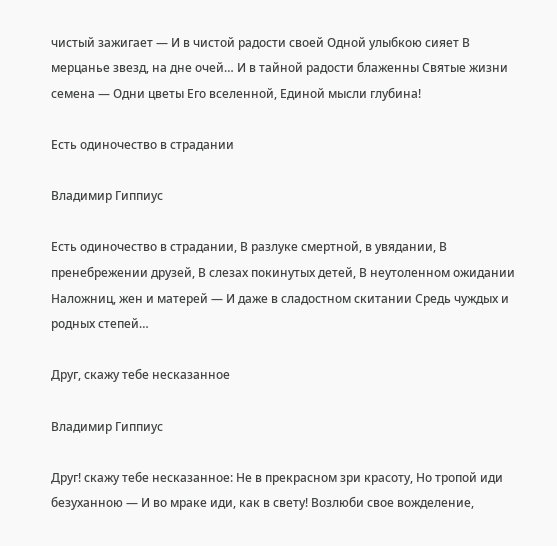чистый зажигает — И в чистой радости своей Одной улыбкою сияет В мерцанье звезд, на дне очей… И в тайной радости блаженны Святые жизни семена — Одни цветы Его вселенной, Единой мысли глубина!

Есть одиночество в страдании

Владимир Гиппиус

Есть одиночество в страдании, В разлуке смертной, в увядании, В пренебрежении друзей, В слезах покинутых детей, В неутоленном ожидании Наложниц, жен и матерей — И даже в сладостном скитании Средь чуждых и родных степей…

Друг, скажу тебе несказанное

Владимир Гиппиус

Друг! скажу тебе несказанное: Не в прекрасном зри красоту, Но тропой иди безуханною — И во мраке иди, как в свету! Возлюби свое вожделение,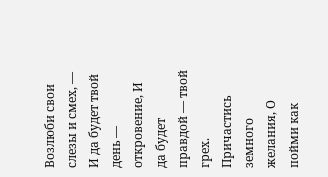Возлюби свои слезы и смех, — И да будет твой день — откровение, И да будет правдой — твой грех. Причастись земного желания, О пойми как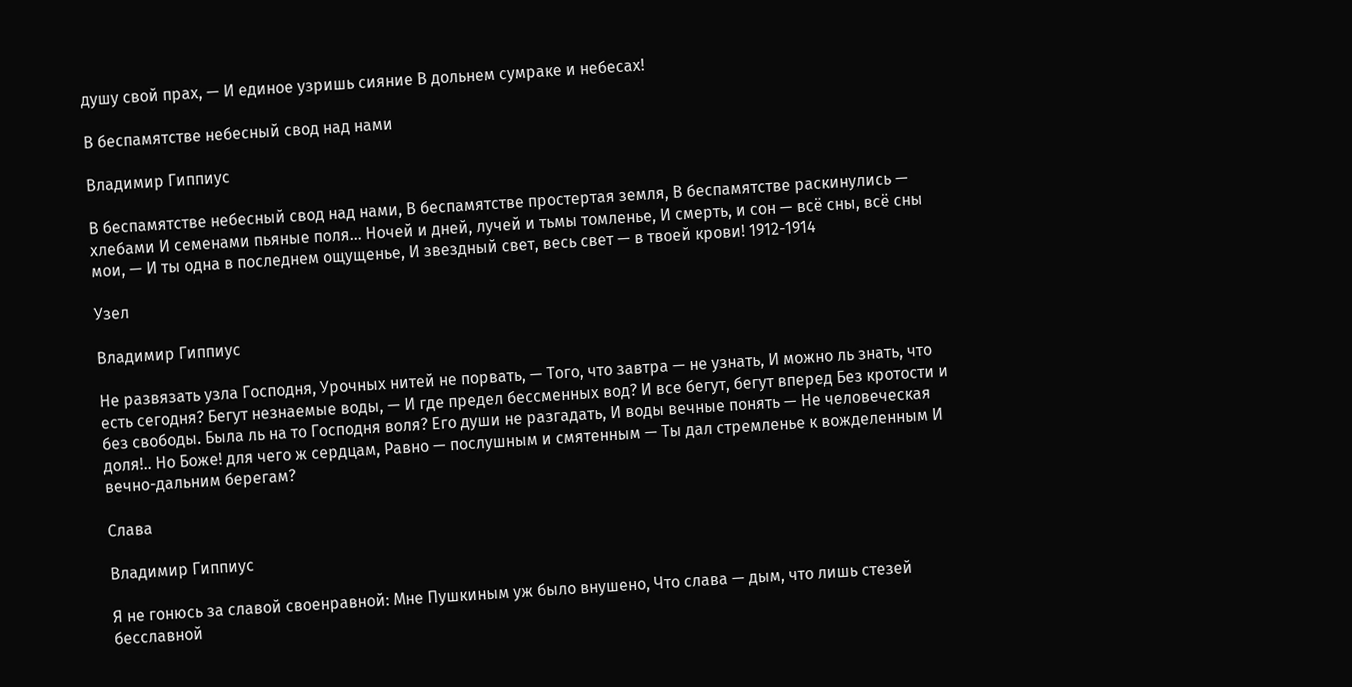душу свой прах, — И единое узришь сияние В дольнем сумраке и небесах!

В беспамятстве небесный свод над нами

Владимир Гиппиус

В беспамятстве небесный свод над нами, В беспамятстве простертая земля, В беспамятстве раскинулись — хлебами И семенами пьяные поля… Ночей и дней, лучей и тьмы томленье, И смерть, и сон — всё сны, всё сны мои, — И ты одна в последнем ощущенье, И звездный свет, весь свет — в твоей крови! 1912-1914

Узел

Владимир Гиппиус

Не развязать узла Господня, Урочных нитей не порвать, — Того, что завтра — не узнать, И можно ль знать, что есть сегодня? Бегут незнаемые воды, — И где предел бессменных вод? И все бегут, бегут вперед Без кротости и без свободы. Была ль на то Господня воля? Его души не разгадать, И воды вечные понять — Не человеческая доля!.. Но Боже! для чего ж сердцам, Равно — послушным и смятенным — Ты дал стремленье к вожделенным И вечно-дальним берегам?

Слава

Владимир Гиппиус

Я не гонюсь за славой своенравной: Мне Пушкиным уж было внушено, Что слава — дым, что лишь стезей бесславной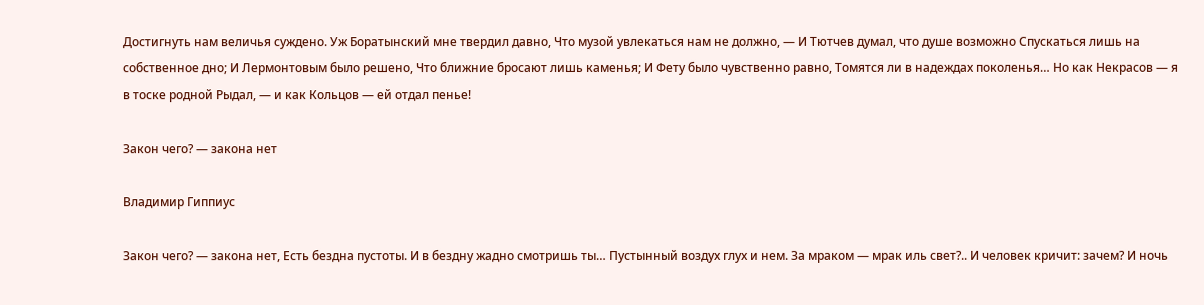Достигнуть нам величья суждено. Уж Боратынский мне твердил давно, Что музой увлекаться нам не должно, — И Тютчев думал, что душе возможно Спускаться лишь на собственное дно; И Лермонтовым было решено, Что ближние бросают лишь каменья; И Фету было чувственно равно, Томятся ли в надеждах поколенья… Но как Некрасов — я в тоске родной Рыдал, — и как Кольцов — ей отдал пенье!

Закон чего? — закона нет

Владимир Гиппиус

Закон чего? — закона нет, Есть бездна пустоты. И в бездну жадно смотришь ты… Пустынный воздух глух и нем. За мраком — мрак иль свет?.. И человек кричит: зачем? И ночь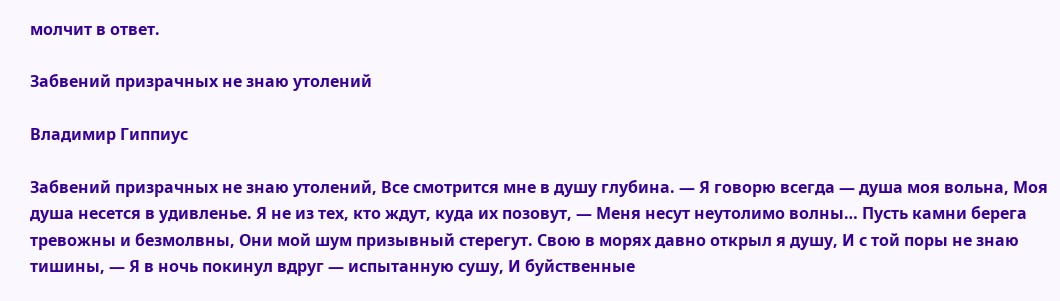молчит в ответ.

Забвений призрачных не знаю утолений

Владимир Гиппиус

Забвений призрачных не знаю утолений, Все смотрится мне в душу глубина. — Я говорю всегда — душа моя вольна, Моя душа несется в удивленье. Я не из тех, кто ждут, куда их позовут, — Меня несут неутолимо волны… Пусть камни берега тревожны и безмолвны, Они мой шум призывный стерегут. Свою в морях давно открыл я душу, И с той поры не знаю тишины, — Я в ночь покинул вдруг — испытанную сушу, И буйственные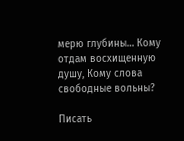мерю глубины… Кому отдам восхищенную душу, Кому слова свободные вольны?

Писать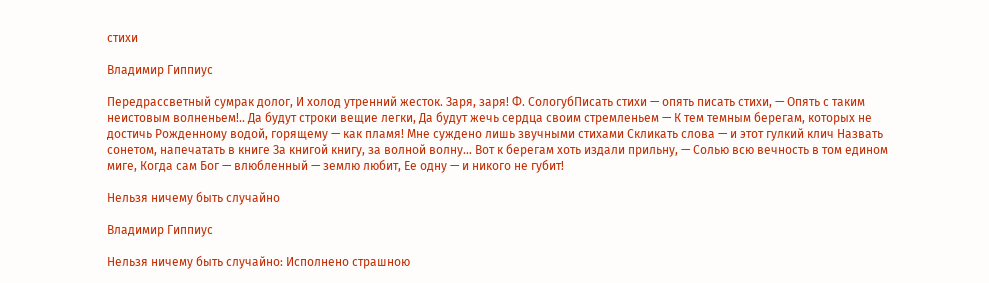стихи

Владимир Гиппиус

Передрассветный сумрак долог, И холод утренний жесток. Заря, заря! Ф. СологубПисать стихи — опять писать стихи, — Опять с таким неистовым волненьем!.. Да будут строки вещие легки, Да будут жечь сердца своим стремленьем — К тем темным берегам, которых не достичь Рожденному водой, горящему — как пламя! Мне суждено лишь звучными стихами Скликать слова — и этот гулкий клич Назвать сонетом, напечатать в книге За книгой книгу, за волной волну… Вот к берегам хоть издали прильну, — Солью всю вечность в том едином миге, Когда сам Бог — влюбленный — землю любит, Ее одну — и никого не губит!

Нельзя ничему быть случайно

Владимир Гиппиус

Нельзя ничему быть случайно: Исполнено страшною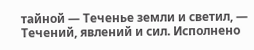тайной — Теченье земли и светил, — Течений, явлений и сил. Исполнено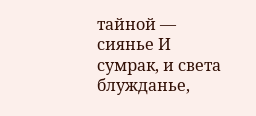тайной — сиянье И сумрак, и света блужданье,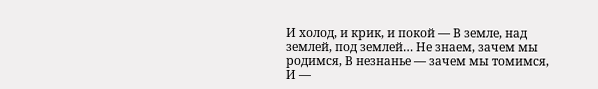И холод, и крик, и покой — В земле, над землей, под землей… Не знаем, зачем мы родимся, В незнанье — зачем мы томимся, И —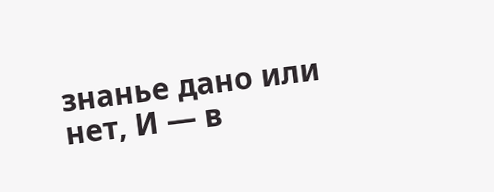знанье дано или нет, И — в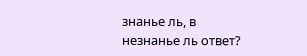знанье ль, в незнанье ль ответ?